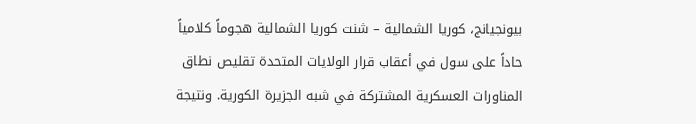بيونجيانج، كوريا الشمالية – شنت كوريا الشمالية هجوماً كلامياً حاداً على سول في أعقاب قرار الولايات المتحدة تقليص نطاق المناورات العسكرية المشتركة في شبه الجزيرة الكورية. ونتيجة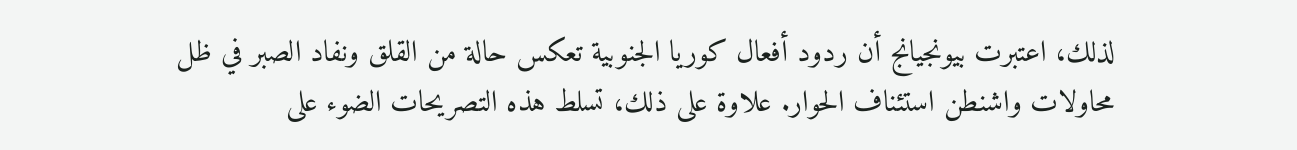لذلك، اعتبرت بيونجيانج أن ردود أفعال كوريا الجنوبية تعكس حالة من القلق ونفاد الصبر في ظل محاولات واشنطن استئناف الحوار. علاوة على ذلك، تسلط هذه التصريحات الضوء على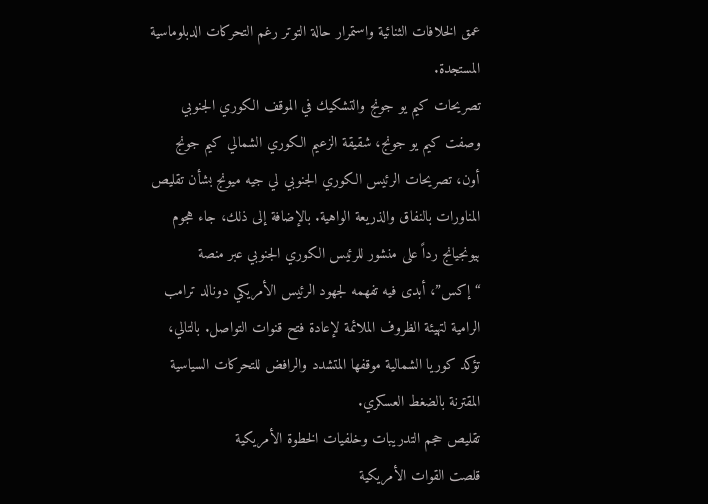عمق الخلافات الثنائية واستمرار حالة التوتر رغم التحركات الدبلوماسية المستجدة.
تصريحات كيم يو جونج والتشكيك في الموقف الكوري الجنوبي
وصفت كيم يو جونج، شقيقة الزعيم الكوري الشمالي كيم جونج أون، تصريحات الرئيس الكوري الجنوبي لي جيه ميونج بشأن تقليص المناورات بالنفاق والذريعة الواهية. بالإضافة إلى ذلك، جاء هجوم بيونجيانج رداً على منشور للرئيس الكوري الجنوبي عبر منصة “إكس”، أبدى فيه تفهمه لجهود الرئيس الأمريكي دونالد ترامب الرامية لتهيئة الظروف الملائمة لإعادة فتح قنوات التواصل. بالتالي، تؤكد كوريا الشمالية موقفها المتشدد والرافض للتحركات السياسية المقترنة بالضغط العسكري.
تقليص حجم التدريبات وخلفيات الخطوة الأمريكية
قلصت القوات الأمريكية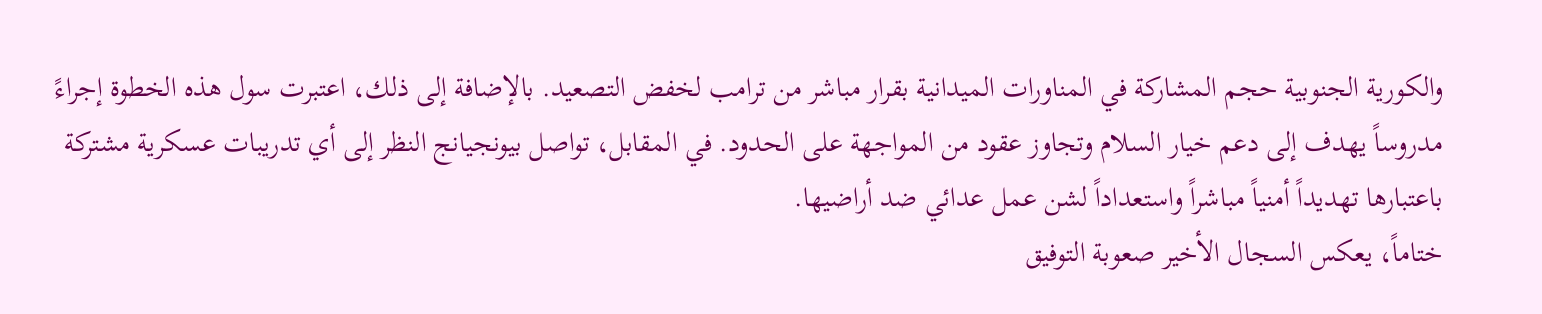والكورية الجنوبية حجم المشاركة في المناورات الميدانية بقرار مباشر من ترامب لخفض التصعيد. بالإضافة إلى ذلك، اعتبرت سول هذه الخطوة إجراءً مدروساً يهدف إلى دعم خيار السلام وتجاوز عقود من المواجهة على الحدود. في المقابل، تواصل بيونجيانج النظر إلى أي تدريبات عسكرية مشتركة باعتبارها تهديداً أمنياً مباشراً واستعداداً لشن عمل عدائي ضد أراضيها.
ختاماً، يعكس السجال الأخير صعوبة التوفيق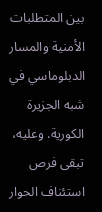بين المتطلبات الأمنية والمسار الدبلوماسي في شبه الجزيرة الكورية. وعليه، تبقى فرص استئناف الحوار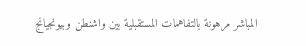المباشر مرهونة بالتفاهمات المستقبلية بين واشنطن وبيونجيانج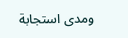ومدى استجابة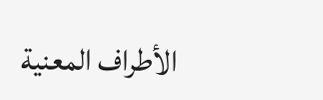الأطراف المعنية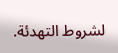لشروط التهدئة.